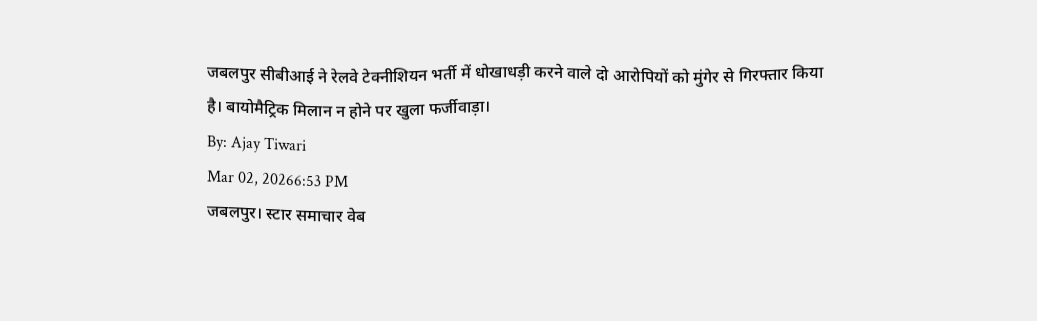जबलपुर सीबीआई ने रेलवे टेक्नीशियन भर्ती में धोखाधड़ी करने वाले दो आरोपियों को मुंगेर से गिरफ्तार किया है। बायोमैट्रिक मिलान न होने पर खुला फर्जीवाड़ा।
By: Ajay Tiwari
Mar 02, 20266:53 PM
जबलपुर। स्टार समाचार वेब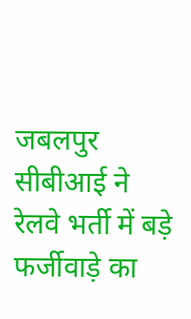जबलपुर सीबीआई ने रेलवे भर्ती में बड़े फर्जीवाड़े का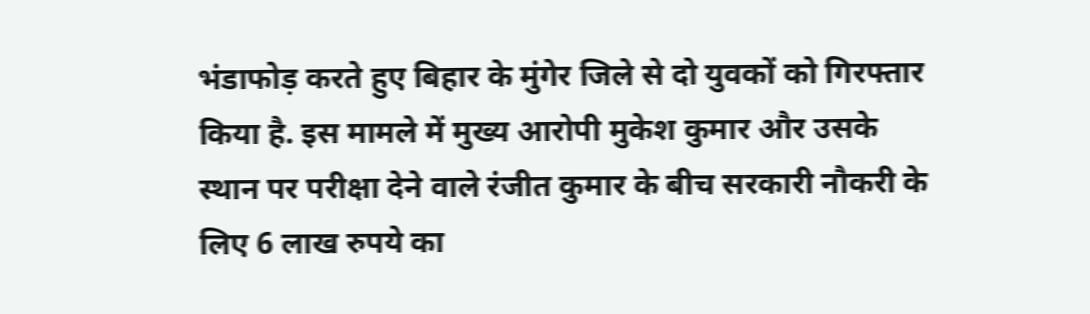भंडाफोड़ करते हुए बिहार के मुंगेर जिले से दो युवकों को गिरफ्तार किया है. इस मामले में मुख्य आरोपी मुकेश कुमार और उसके स्थान पर परीक्षा देने वाले रंजीत कुमार के बीच सरकारी नौकरी के लिए 6 लाख रुपये का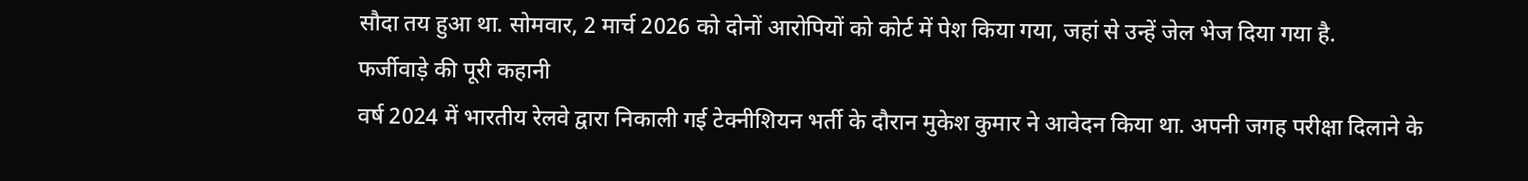सौदा तय हुआ था. सोमवार, 2 मार्च 2026 को दोनों आरोपियों को कोर्ट में पेश किया गया, जहां से उन्हें जेल भेज दिया गया है.
फर्जीवाड़े की पूरी कहानी
वर्ष 2024 में भारतीय रेलवे द्वारा निकाली गई टेक्नीशियन भर्ती के दौरान मुकेश कुमार ने आवेदन किया था. अपनी जगह परीक्षा दिलाने के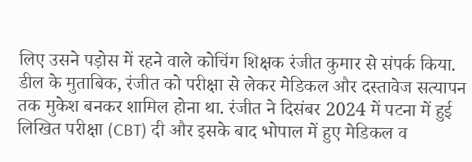लिए उसने पड़ोस में रहने वाले कोचिंग शिक्षक रंजीत कुमार से संपर्क किया. डील के मुताबिक, रंजीत को परीक्षा से लेकर मेडिकल और दस्तावेज सत्यापन तक मुकेश बनकर शामिल होना था. रंजीत ने दिसंबर 2024 में पटना में हुई लिखित परीक्षा (CBT) दी और इसके बाद भोपाल में हुए मेडिकल व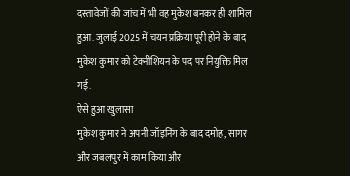दस्तावेजों की जांच में भी वह मुकेश बनकर ही शामिल हुआ. जुलाई 2025 में चयन प्रक्रिया पूरी होने के बाद मुकेश कुमार को टेक्नीशियन के पद पर नियुक्ति मिल गई.
ऐसे हुआ खुलासा
मुकेश कुमार ने अपनी जॉइनिंग के बाद दमोह, सागर और जबलपुर में काम किया और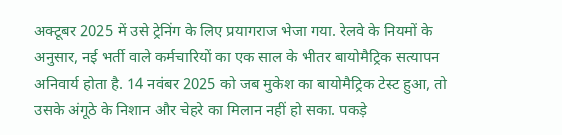अक्टूबर 2025 में उसे ट्रेनिंग के लिए प्रयागराज भेजा गया. रेलवे के नियमों के अनुसार, नई भर्ती वाले कर्मचारियों का एक साल के भीतर बायोमैट्रिक सत्यापन अनिवार्य होता है. 14 नवंबर 2025 को जब मुकेश का बायोमैट्रिक टेस्ट हुआ, तो उसके अंगूठे के निशान और चेहरे का मिलान नहीं हो सका. पकड़े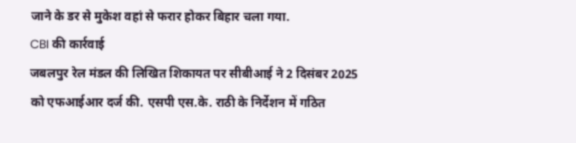जाने के डर से मुकेश वहां से फरार होकर बिहार चला गया.
CBI की कार्रवाई
जबलपुर रेल मंडल की लिखित शिकायत पर सीबीआई ने 2 दिसंबर 2025 को एफआईआर दर्ज की. एसपी एस.के. राठी के निर्देशन में गठित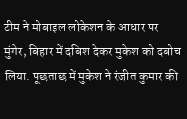टीम ने मोबाइल लोकेशन के आधार पर मुंगेर, बिहार में दबिश देकर मुकेश को दबोच लिया. पूछताछ में मुकेश ने रंजीत कुमार की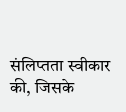संलिप्तता स्वीकार की, जिसके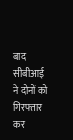बाद सीबीआई ने दोनों को गिरफ्तार कर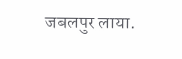जबलपुर लाया.